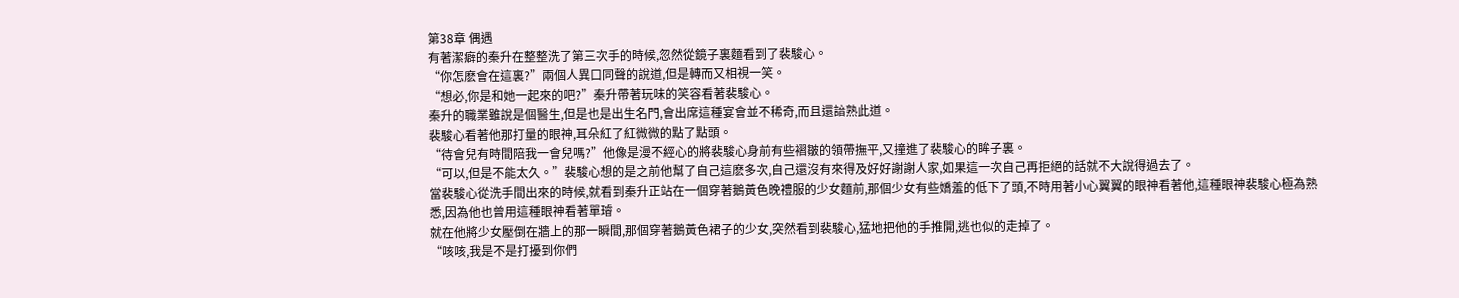第38章 偶遇
有著潔癖的秦升在整整洗了第三次手的時候,忽然從鏡子裏麵看到了裴駿心。
“你怎麽會在這裏?”兩個人異口同聲的說道,但是轉而又相視一笑。
“想必,你是和她一起來的吧?”秦升帶著玩味的笑容看著裴駿心。
秦升的職業雖說是個醫生,但是也是出生名門,會出席這種宴會並不稀奇,而且還諳熟此道。
裴駿心看著他那打量的眼神,耳朵紅了紅微微的點了點頭。
“待會兒有時間陪我一會兒嗎?”他像是漫不經心的將裴駿心身前有些褶皺的領帶撫平,又撞進了裴駿心的眸子裏。
“可以,但是不能太久。”裴駿心想的是之前他幫了自己這麽多次,自己還沒有來得及好好謝謝人家,如果這一次自己再拒絕的話就不大說得過去了。
當裴駿心從洗手間出來的時候,就看到秦升正站在一個穿著鵝黃色晚禮服的少女麵前,那個少女有些嬌羞的低下了頭,不時用著小心翼翼的眼神看著他,這種眼神裴駿心極為熟悉,因為他也曾用這種眼神看著單璿。
就在他將少女壓倒在牆上的那一瞬間,那個穿著鵝黃色裙子的少女,突然看到裴駿心,猛地把他的手推開,逃也似的走掉了。
“咳咳,我是不是打擾到你們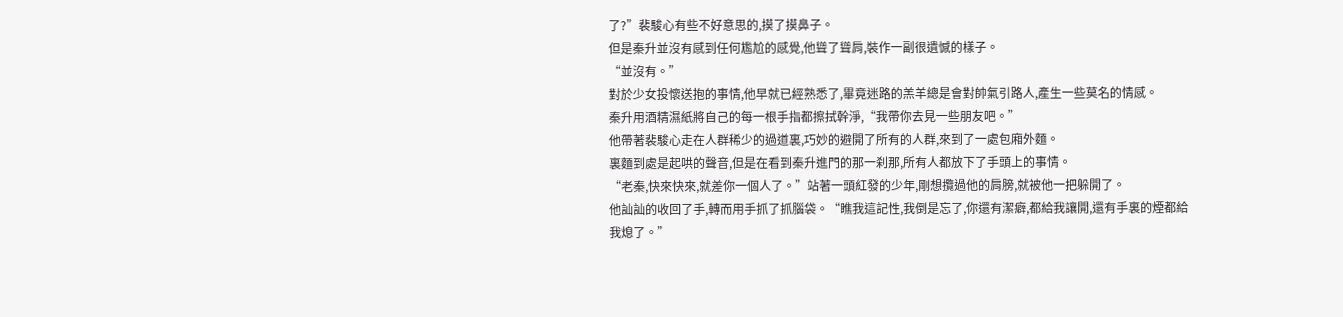了?”裴駿心有些不好意思的,摸了摸鼻子。
但是秦升並沒有感到任何尷尬的感覺,他聳了聳肩,裝作一副很遺憾的樣子。
“並沒有。”
對於少女投懷送抱的事情,他早就已經熟悉了,畢竟迷路的羔羊總是會對帥氣引路人,產生一些莫名的情感。
秦升用酒精濕紙將自己的每一根手指都擦拭幹淨,“我帶你去見一些朋友吧。”
他帶著裴駿心走在人群稀少的過道裏,巧妙的避開了所有的人群,來到了一處包廂外麵。
裏麵到處是起哄的聲音,但是在看到秦升進門的那一刹那,所有人都放下了手頭上的事情。
“老秦,快來快來,就差你一個人了。”站著一頭紅發的少年,剛想攬過他的肩膀,就被他一把躲開了。
他訕訕的收回了手,轉而用手抓了抓腦袋。“瞧我這記性,我倒是忘了,你還有潔癖,都給我讓開,還有手裏的煙都給我熄了。”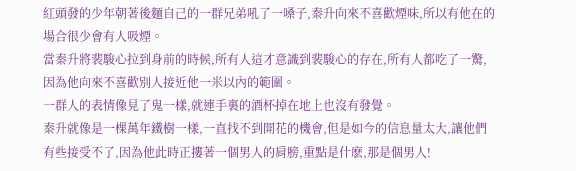紅頭發的少年朝著後麵自己的一群兄弟吼了一嗓子,秦升向來不喜歡煙味,所以有他在的場合很少會有人吸煙。
當秦升將裴駿心拉到身前的時候,所有人這才意識到裴駿心的存在,所有人都吃了一驚,因為他向來不喜歡別人接近他一米以內的範圍。
一群人的表情像見了鬼一樣,就連手裏的酒杯掉在地上也沒有發覺。
秦升就像是一棵萬年鐵樹一樣,一直找不到開花的機會,但是如今的信息量太大,讓他們有些接受不了,因為他此時正摟著一個男人的肩膀,重點是什麽,那是個男人!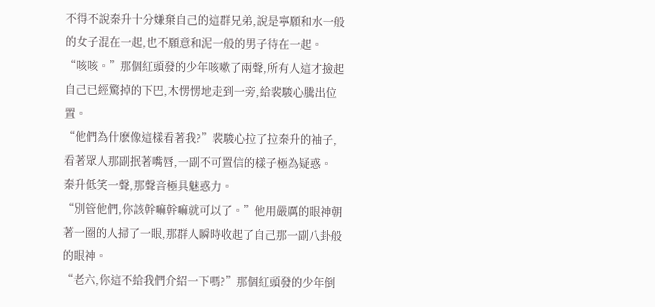不得不說秦升十分嫌棄自己的這群兄弟,說是寧願和水一般的女子混在一起,也不願意和泥一般的男子待在一起。
“咳咳。”那個紅頭發的少年咳嗽了兩聲,所有人這才撿起自己已經驚掉的下巴,木愣愣地走到一旁,給裴駿心騰出位置。
“他們為什麽像這樣看著我?”裴駿心拉了拉秦升的袖子,看著眾人那副抿著嘴唇,一副不可置信的樣子極為疑惑。
秦升低笑一聲,那聲音極具魅惑力。
“別管他們,你該幹嘛幹嘛就可以了。”他用嚴厲的眼神朝著一圈的人掃了一眼,那群人瞬時收起了自己那一副八卦般的眼神。
“老六,你這不給我們介紹一下嗎?”那個紅頭發的少年倒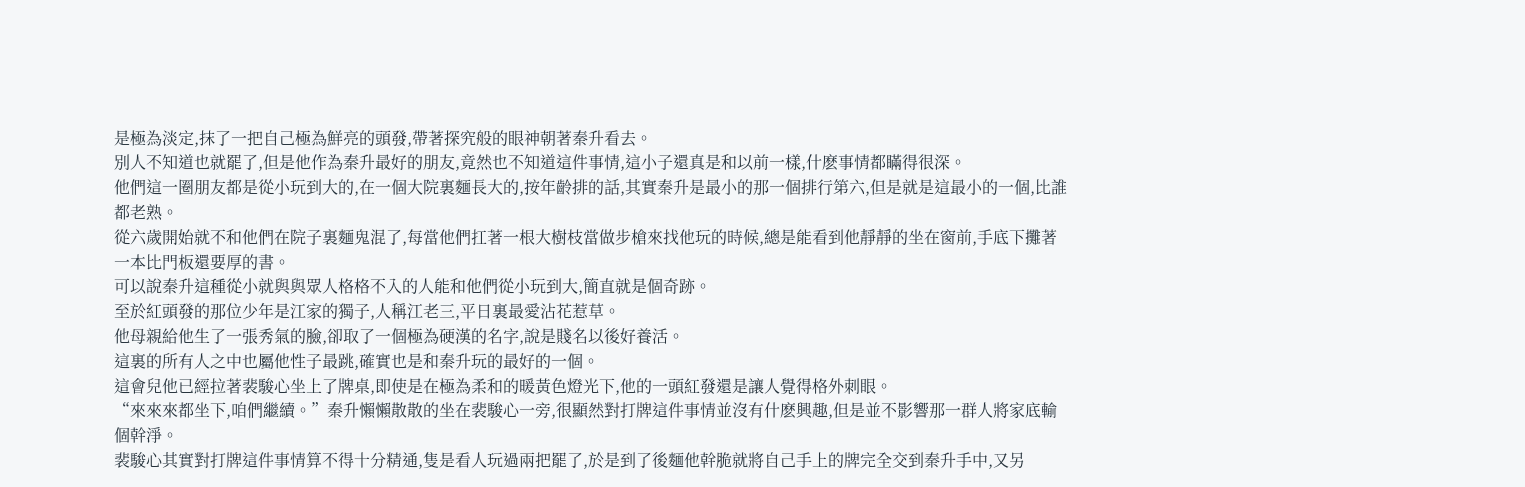是極為淡定,抹了一把自己極為鮮亮的頭發,帶著探究般的眼神朝著秦升看去。
別人不知道也就罷了,但是他作為秦升最好的朋友,竟然也不知道這件事情,這小子還真是和以前一樣,什麽事情都瞞得很深。
他們這一圈朋友都是從小玩到大的,在一個大院裏麵長大的,按年齡排的話,其實秦升是最小的那一個排行第六,但是就是這最小的一個,比誰都老熟。
從六歲開始就不和他們在院子裏麵鬼混了,每當他們扛著一根大樹枝當做步槍來找他玩的時候,總是能看到他靜靜的坐在窗前,手底下攤著一本比門板還要厚的書。
可以說秦升這種從小就與與眾人格格不入的人能和他們從小玩到大,簡直就是個奇跡。
至於紅頭發的那位少年是江家的獨子,人稱江老三,平日裏最愛沾花惹草。
他母親給他生了一張秀氣的臉,卻取了一個極為硬漢的名字,說是賤名以後好養活。
這裏的所有人之中也屬他性子最跳,確實也是和秦升玩的最好的一個。
這會兒他已經拉著裴駿心坐上了牌桌,即使是在極為柔和的暖黃色燈光下,他的一頭紅發還是讓人覺得格外刺眼。
“來來來都坐下,咱們繼續。”秦升懶懶散散的坐在裴駿心一旁,很顯然對打牌這件事情並沒有什麽興趣,但是並不影響那一群人將家底輸個幹淨。
裴駿心其實對打牌這件事情算不得十分精通,隻是看人玩過兩把罷了,於是到了後麵他幹脆就將自己手上的牌完全交到秦升手中,又另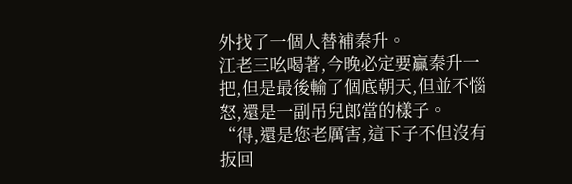外找了一個人替補秦升。
江老三吆喝著,今晚必定要贏秦升一把,但是最後輸了個底朝天,但並不惱怒,還是一副吊兒郎當的樣子。
“得,還是您老厲害,這下子不但沒有扳回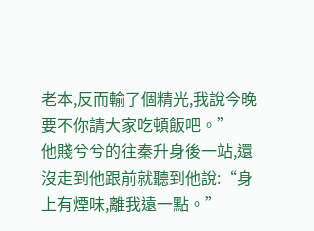老本,反而輸了個精光,我說今晚要不你請大家吃頓飯吧。”
他賤兮兮的往秦升身後一站,還沒走到他跟前就聽到他說:“身上有煙味,離我遠一點。”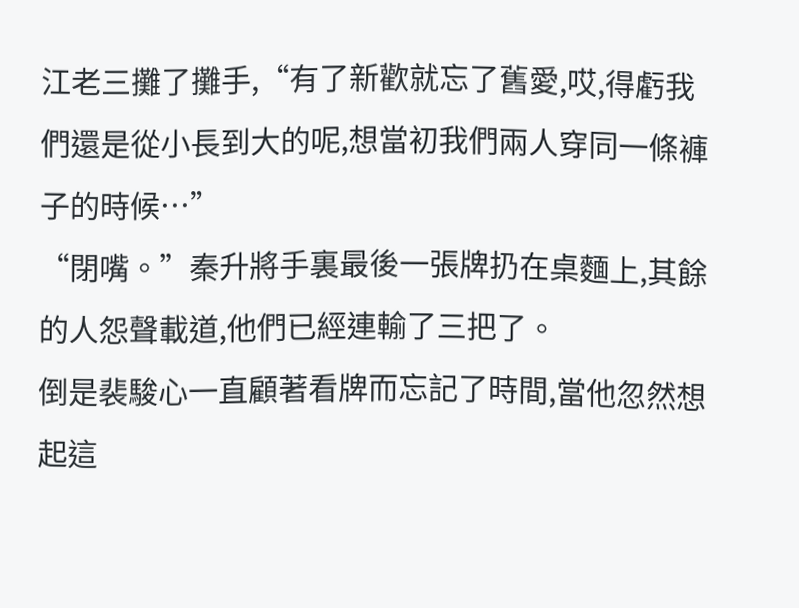江老三攤了攤手,“有了新歡就忘了舊愛,哎,得虧我們還是從小長到大的呢,想當初我們兩人穿同一條褲子的時候…”
“閉嘴。”秦升將手裏最後一張牌扔在桌麵上,其餘的人怨聲載道,他們已經連輸了三把了。
倒是裴駿心一直顧著看牌而忘記了時間,當他忽然想起這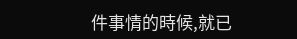件事情的時候,就已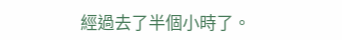經過去了半個小時了。